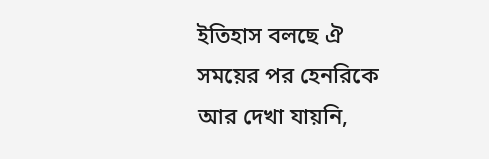ইতিহাস বলছে ঐ সময়ের পর হেনরিকে আর দেখা যায়নি,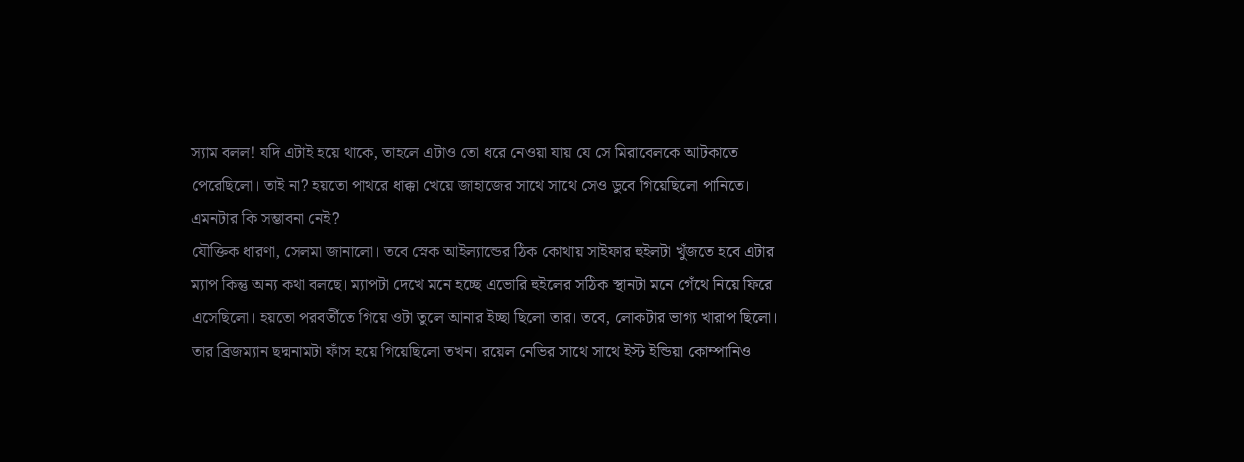স্যাম বলল! যদি এটাই হয়ে থাকে, তাহলে এটাও তো ধরে নেওয়া যায় যে সে মিরাবেলকে আটকাতে পেরেছিলো। তাই না? হয়তো পাথরে ধাক্কা খেয়ে জাহাজের সাথে সাথে সেও ডুবে গিয়েছিলো পানিতে। এমনটার কি সম্ভাবনা নেই?
যৌক্তিক ধারণা, সেলমা জানালো। তবে স্নেক আইল্যান্ডের ঠিক কোথায় সাইফার হুইলটা খুঁজতে হবে এটার ম্যাপ কিন্তু অন্য কথা বলছে। ম্যাপটা দেখে মনে হচ্ছে এভোরি হুইলের সঠিক স্থানটা মনে গেঁথে নিয়ে ফিরে এসেছিলো। হয়তো পরবর্তীতে গিয়ে ওটা তুলে আনার ইচ্ছা ছিলো তার। তবে, লোকটার ভাগ্য খারাপ ছিলো। তার ব্রিজম্যান ছদ্মনামটা ফাঁস হয়ে গিয়েছিলো তখন। রয়েল নেভির সাথে সাথে ইস্ট ইন্ডিয়া কোম্পানিও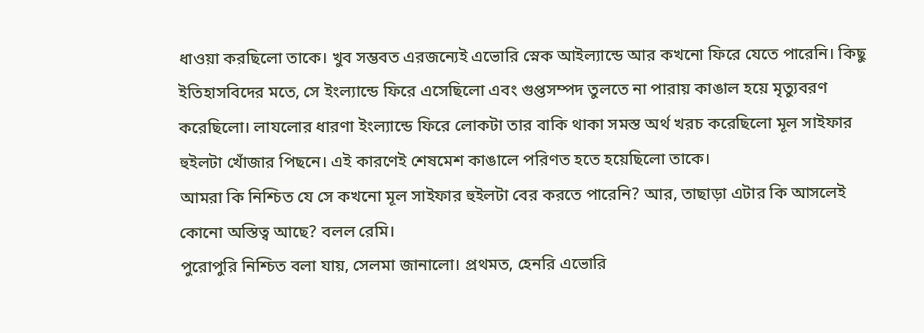ধাওয়া করছিলো তাকে। খুব সম্ভবত এরজন্যেই এভোরি স্নেক আইল্যান্ডে আর কখনো ফিরে যেতে পারেনি। কিছু ইতিহাসবিদের মতে, সে ইংল্যান্ডে ফিরে এসেছিলো এবং গুপ্তসম্পদ তুলতে না পারায় কাঙাল হয়ে মৃত্যুবরণ করেছিলো। লাযলোর ধারণা ইংল্যান্ডে ফিরে লোকটা তার বাকি থাকা সমস্ত অর্থ খরচ করেছিলো মূল সাইফার হুইলটা খোঁজার পিছনে। এই কারণেই শেষমেশ কাঙালে পরিণত হতে হয়েছিলো তাকে।
আমরা কি নিশ্চিত যে সে কখনো মূল সাইফার হুইলটা বের করতে পারেনি? আর, তাছাড়া এটার কি আসলেই কোনো অস্তিত্ব আছে? বলল রেমি।
পুরোপুরি নিশ্চিত বলা যায়, সেলমা জানালো। প্রথমত, হেনরি এভোরি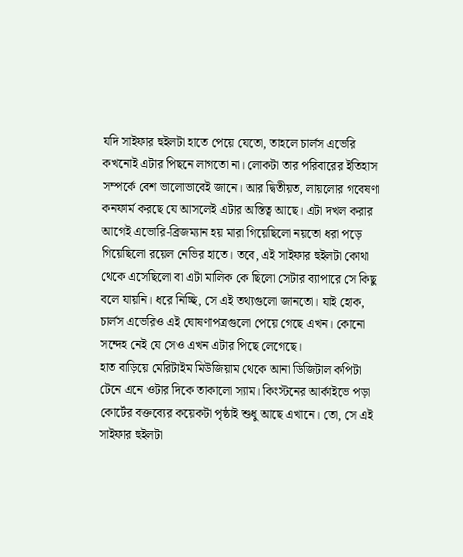যদি সাইফার হুইলটা হাতে পেয়ে যেতো, তাহলে চার্লস এভেরি কখনোই এটার পিছনে লাগতো না। লোকটা তার পরিবারের ইতিহাস সম্পর্কে বেশ ভালোভাবেই জানে। আর দ্বিতীয়ত, লায়লোর গবেষণা কনফার্ম করছে যে আসলেই এটার অস্তিত্ব আছে। এটা দখল করার আগেই এভোরি-ব্রিজম্যান হয় মারা গিয়েছিলো নয়তো ধরা পড়ে গিয়েছিলো রয়েল নেভির হাতে। তবে, এই সাইফার হুইলটা কোথা থেকে এসেছিলো বা এটা মালিক কে ছিলো সেটার ব্যাপারে সে কিছু বলে যায়নি। ধরে নিচ্ছি, সে এই তথ্যগুলো জানতো। যাই হোক, চার্লস এভেরিও এই ঘোষণাপত্রগুলো পেয়ে গেছে এখন। কোনো সন্দেহ নেই যে সেও এখন এটার পিছে লেগেছে।
হাত বাড়িয়ে মেরিটাইম মিউজিয়াম থেকে আনা ডিজিটাল কপিটা টেনে এনে ওটার দিকে তাকালো স্যাম। কিংস্টনের আর্কাইভে পড়া কোর্টের বক্তব্যের কয়েকটা পৃষ্ঠাই শুধু আছে এখানে। তো, সে এই সাইফার হুইলটা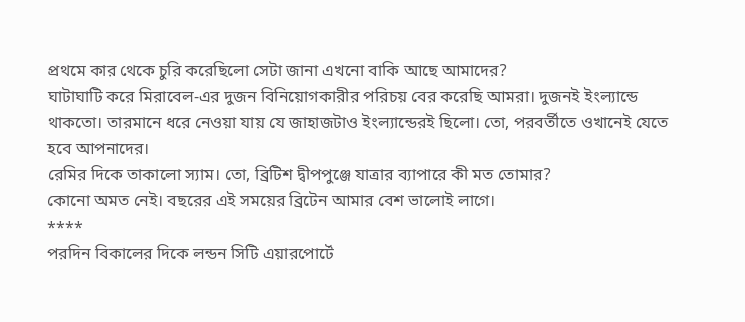প্রথমে কার থেকে চুরি করেছিলো সেটা জানা এখনো বাকি আছে আমাদের?
ঘাটাঘাটি করে মিরাবেল-এর দুজন বিনিয়োগকারীর পরিচয় বের করেছি আমরা। দুজনই ইংল্যান্ডে থাকতো। তারমানে ধরে নেওয়া যায় যে জাহাজটাও ইংল্যান্ডেরই ছিলো। তো, পরবর্তীতে ওখানেই যেতে হবে আপনাদের।
রেমির দিকে তাকালো স্যাম। তো, ব্রিটিশ দ্বীপপুঞ্জে যাত্রার ব্যাপারে কী মত তোমার?
কোনো অমত নেই। বছরের এই সময়ের ব্রিটেন আমার বেশ ভালোই লাগে।
****
পরদিন বিকালের দিকে লন্ডন সিটি এয়ারপোর্টে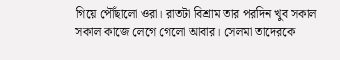গিয়ে পৌঁছালো ওরা। রাতটা বিশ্রাম তার পরদিন খুব সকাল সকাল কাজে লেগে গেলো আবার। সেলমা তাদেরকে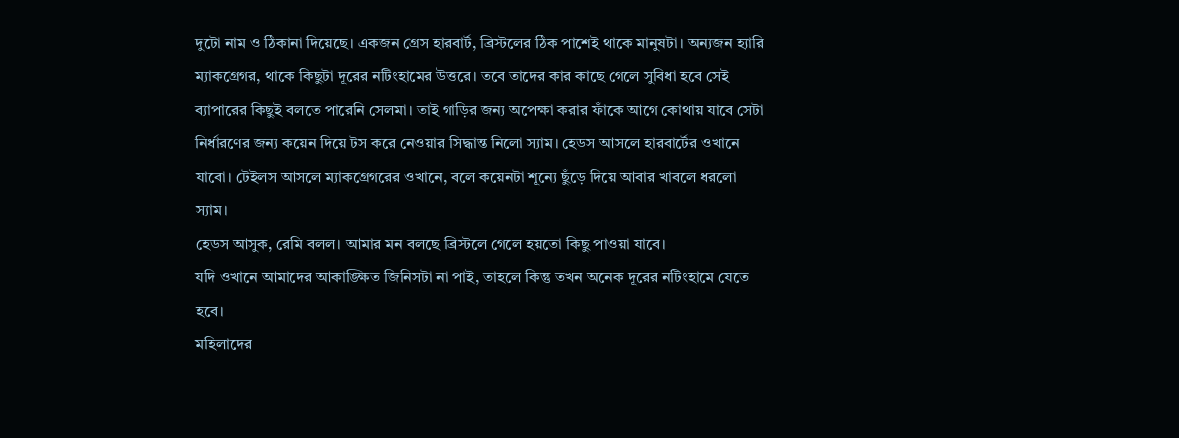দুটো নাম ও ঠিকানা দিয়েছে। একজন গ্রেস হারবার্ট, ব্রিস্টলের ঠিক পাশেই থাকে মানুষটা। অন্যজন হ্যারি ম্যাকগ্রেগর, থাকে কিছুটা দূরের নটিংহামের উত্তরে। তবে তাদের কার কাছে গেলে সুবিধা হবে সেই ব্যাপারের কিছুই বলতে পারেনি সেলমা। তাই গাড়ির জন্য অপেক্ষা করার ফাঁকে আগে কোথায় যাবে সেটা নির্ধারণের জন্য কয়েন দিয়ে টস করে নেওয়ার সিদ্ধান্ত নিলো স্যাম। হেডস আসলে হারবার্টের ওখানে যাবো। টেইলস আসলে ম্যাকগ্রেগরের ওখানে, বলে কয়েনটা শূন্যে ছুঁড়ে দিয়ে আবার খাবলে ধরলো স্যাম।
হেডস আসুক, রেমি বলল। আমার মন বলছে ব্রিস্টলে গেলে হয়তো কিছু পাওয়া যাবে।
যদি ওখানে আমাদের আকাঙ্ক্ষিত জিনিসটা না পাই, তাহলে কিন্তু তখন অনেক দূরের নটিংহামে যেতে হবে।
মহিলাদের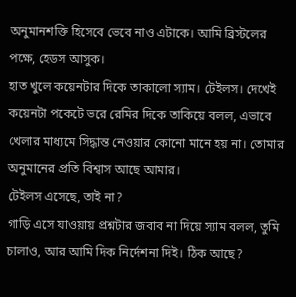অনুমানশক্তি হিসেবে ভেবে নাও এটাকে। আমি ব্রিস্টলের পক্ষে, হেডস আসুক।
হাত খুলে কয়েনটার দিকে তাকালো স্যাম। টেইলস। দেখেই কয়েনটা পকেটে ভরে রেমির দিকে তাকিয়ে বলল, এভাবে খেলার মাধ্যমে সিদ্ধান্ত নেওয়ার কোনো মানে হয় না। তোমার অনুমানের প্রতি বিশ্বাস আছে আমার।
টেইলস এসেছে, তাই না?
গাড়ি এসে যাওয়ায় প্রশ্নটার জবাব না দিয়ে স্যাম বলল, তুমি চালাও, আর আমি দিক নির্দেশনা দিই। ঠিক আছে?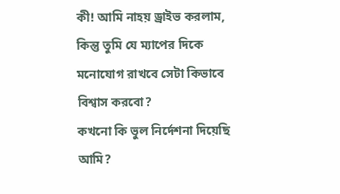কী! আমি নাহয় ড্রাইভ করলাম, কিন্তু তুমি যে ম্যাপের দিকে মনোযোগ রাখবে সেটা কিভাবে বিশ্বাস করবো?
কখনো কি ভুল নির্দেশনা দিয়েছি আমি?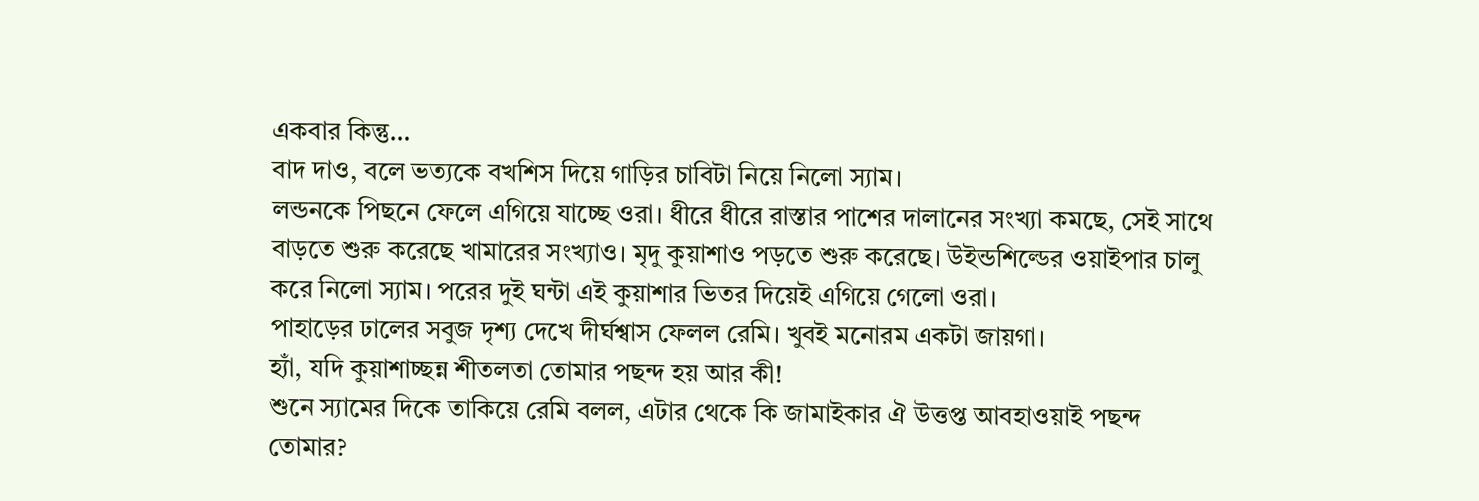একবার কিন্তু…
বাদ দাও, বলে ভত্যকে বখশিস দিয়ে গাড়ির চাবিটা নিয়ে নিলো স্যাম।
লন্ডনকে পিছনে ফেলে এগিয়ে যাচ্ছে ওরা। ধীরে ধীরে রাস্তার পাশের দালানের সংখ্যা কমছে, সেই সাথে বাড়তে শুরু করেছে খামারের সংখ্যাও। মৃদু কুয়াশাও পড়তে শুরু করেছে। উইন্ডশিল্ডের ওয়াইপার চালু করে নিলো স্যাম। পরের দুই ঘন্টা এই কুয়াশার ভিতর দিয়েই এগিয়ে গেলো ওরা।
পাহাড়ের ঢালের সবুজ দৃশ্য দেখে দীর্ঘশ্বাস ফেলল রেমি। খুবই মনোরম একটা জায়গা।
হ্যাঁ, যদি কুয়াশাচ্ছন্ন শীতলতা তোমার পছন্দ হয় আর কী!
শুনে স্যামের দিকে তাকিয়ে রেমি বলল, এটার থেকে কি জামাইকার ঐ উত্তপ্ত আবহাওয়াই পছন্দ তোমার?